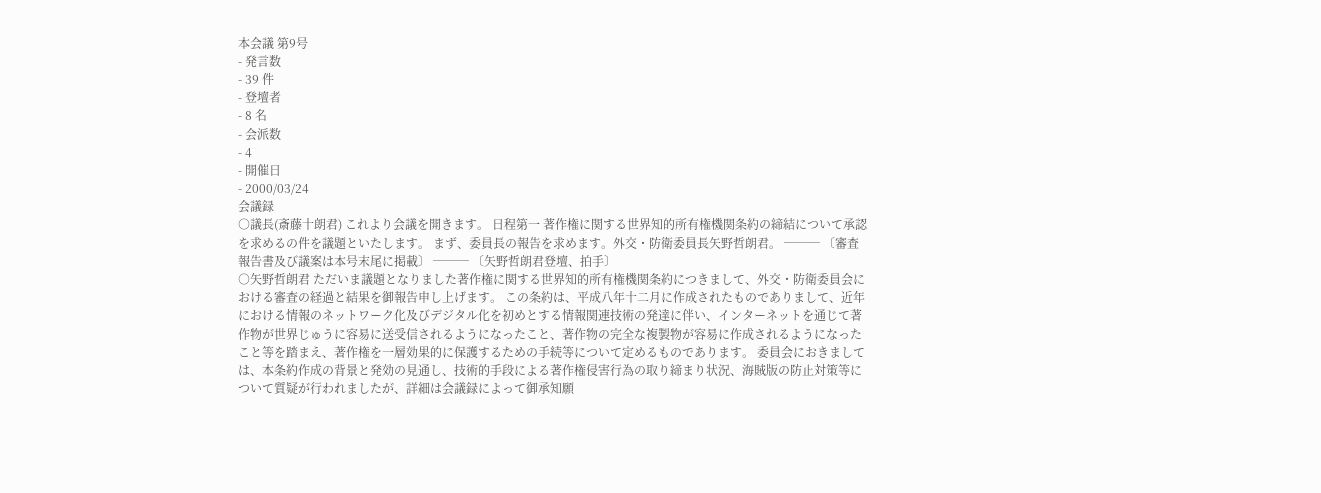本会議 第9号
- 発言数
- 39 件
- 登壇者
- 8 名
- 会派数
- 4
- 開催日
- 2000/03/24
会議録
○議長(斎藤十朗君) これより会議を開きます。 日程第一 著作権に関する世界知的所有権機関条約の締結について承認を求めるの件を議題といたします。 まず、委員長の報告を求めます。外交・防衛委員長矢野哲朗君。 ─── 〔審査報告書及び議案は本号末尾に掲載〕 ─── 〔矢野哲朗君登壇、拍手〕
○矢野哲朗君 ただいま議題となりました著作権に関する世界知的所有権機関条約につきまして、外交・防衛委員会における審査の経過と結果を御報告申し上げます。 この条約は、平成八年十二月に作成されたものでありまして、近年における情報のネットワーク化及びデジタル化を初めとする情報関連技術の発達に伴い、インターネットを通じて著作物が世界じゅうに容易に送受信されるようになったこと、著作物の完全な複製物が容易に作成されるようになったこと等を踏まえ、著作権を一層効果的に保護するための手続等について定めるものであります。 委員会におきましては、本条約作成の背景と発効の見通し、技術的手段による著作権侵害行為の取り締まり状況、海賊版の防止対策等について質疑が行われましたが、詳細は会議録によって御承知願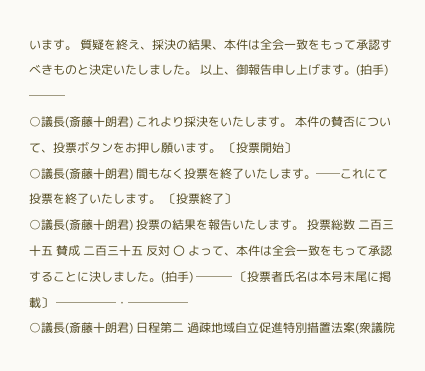います。 質疑を終え、採決の結果、本件は全会一致をもって承認すべきものと決定いたしました。 以上、御報告申し上げます。(拍手) ───
○議長(斎藤十朗君) これより採決をいたします。 本件の賛否について、投票ボタンをお押し願います。 〔投票開始〕
○議長(斎藤十朗君) 間もなく投票を終了いたします。──これにて投票を終了いたします。 〔投票終了〕
○議長(斎藤十朗君) 投票の結果を報告いたします。 投票総数 二百三十五 賛成 二百三十五 反対 〇 よって、本件は全会一致をもって承認することに決しました。(拍手) ─── 〔投票者氏名は本号末尾に掲載〕 ─────・─────
○議長(斎藤十朗君) 日程第二 過疎地域自立促進特別措置法案(衆議院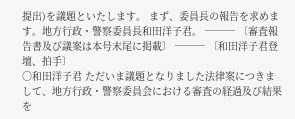提出)を議題といたします。 まず、委員長の報告を求めます。地方行政・警察委員長和田洋子君。 ─── 〔審査報告書及び議案は本号末尾に掲載〕 ─── 〔和田洋子君登壇、拍手〕
○和田洋子君 ただいま議題となりました法律案につきまして、地方行政・警察委員会における審査の経過及び結果を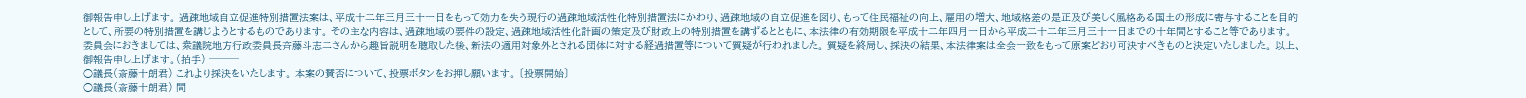御報告申し上げます。 過疎地域自立促進特別措置法案は、平成十二年三月三十一日をもって効力を失う現行の過疎地域活性化特別措置法にかわり、過疎地域の自立促進を図り、もって住民福祉の向上、雇用の増大、地域格差の是正及び美しく風格ある国土の形成に寄与することを目的として、所要の特別措置を講じようとするものであります。 その主な内容は、過疎地域の要件の設定、過疎地域活性化計画の策定及び財政上の特別措置を講ずるとともに、本法律の有効期限を平成十二年四月一日から平成二十二年三月三十一日までの十年間とすること等であります。 委員会におきましては、衆議院地方行政委員長斉藤斗志二さんから趣旨説明を聴取した後、新法の適用対象外とされる団体に対する経過措置等について質疑が行われました。 質疑を終局し、採決の結果、本法律案は全会一致をもって原案どおり可決すべきものと決定いたしました。 以上、御報告申し上げます。(拍手) ───
○議長(斎藤十朗君) これより採決をいたします。 本案の賛否について、投票ボタンをお押し願います。 〔投票開始〕
○議長(斎藤十朗君) 間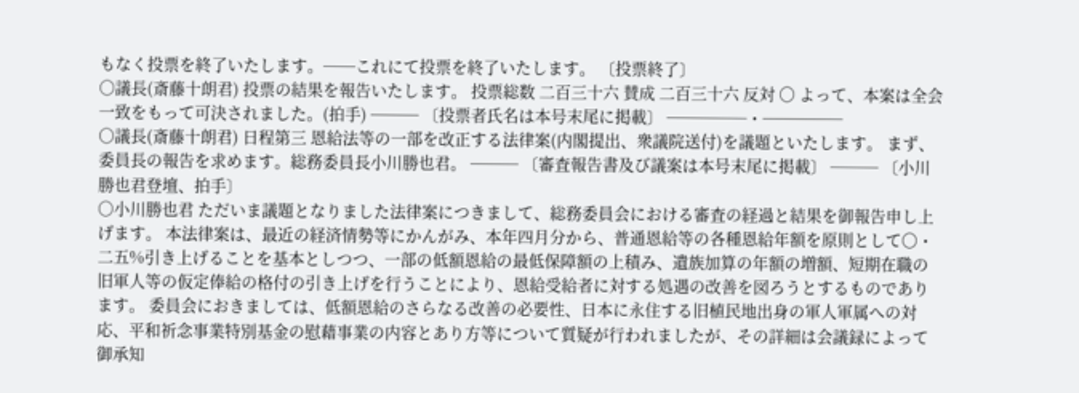もなく投票を終了いたします。──これにて投票を終了いたします。 〔投票終了〕
○議長(斎藤十朗君) 投票の結果を報告いたします。 投票総数 二百三十六 賛成 二百三十六 反対 〇 よって、本案は全会一致をもって可決されました。(拍手) ─── 〔投票者氏名は本号末尾に掲載〕 ─────・─────
○議長(斎藤十朗君) 日程第三 恩給法等の一部を改正する法律案(内閣提出、衆議院送付)を議題といたします。 まず、委員長の報告を求めます。総務委員長小川勝也君。 ─── 〔審査報告書及び議案は本号末尾に掲載〕 ─── 〔小川勝也君登壇、拍手〕
○小川勝也君 ただいま議題となりました法律案につきまして、総務委員会における審査の経過と結果を御報告申し上げます。 本法律案は、最近の経済情勢等にかんがみ、本年四月分から、普通恩給等の各種恩給年額を原則として〇・二五%引き上げることを基本としつつ、一部の低額恩給の最低保障額の上積み、遺族加算の年額の増額、短期在職の旧軍人等の仮定俸給の格付の引き上げを行うことにより、恩給受給者に対する処遇の改善を図ろうとするものであります。 委員会におきましては、低額恩給のさらなる改善の必要性、日本に永住する旧植民地出身の軍人軍属への対応、平和祈念事業特別基金の慰藉事業の内容とあり方等について質疑が行われましたが、その詳細は会議録によって御承知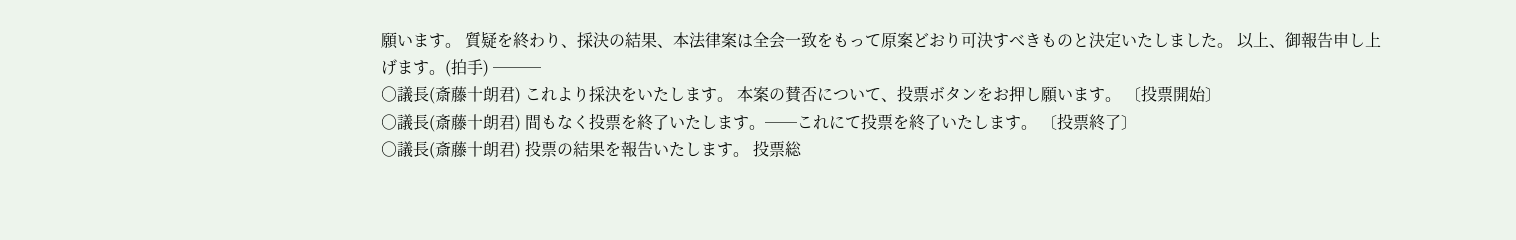願います。 質疑を終わり、採決の結果、本法律案は全会一致をもって原案どおり可決すべきものと決定いたしました。 以上、御報告申し上げます。(拍手) ───
○議長(斎藤十朗君) これより採決をいたします。 本案の賛否について、投票ボタンをお押し願います。 〔投票開始〕
○議長(斎藤十朗君) 間もなく投票を終了いたします。──これにて投票を終了いたします。 〔投票終了〕
○議長(斎藤十朗君) 投票の結果を報告いたします。 投票総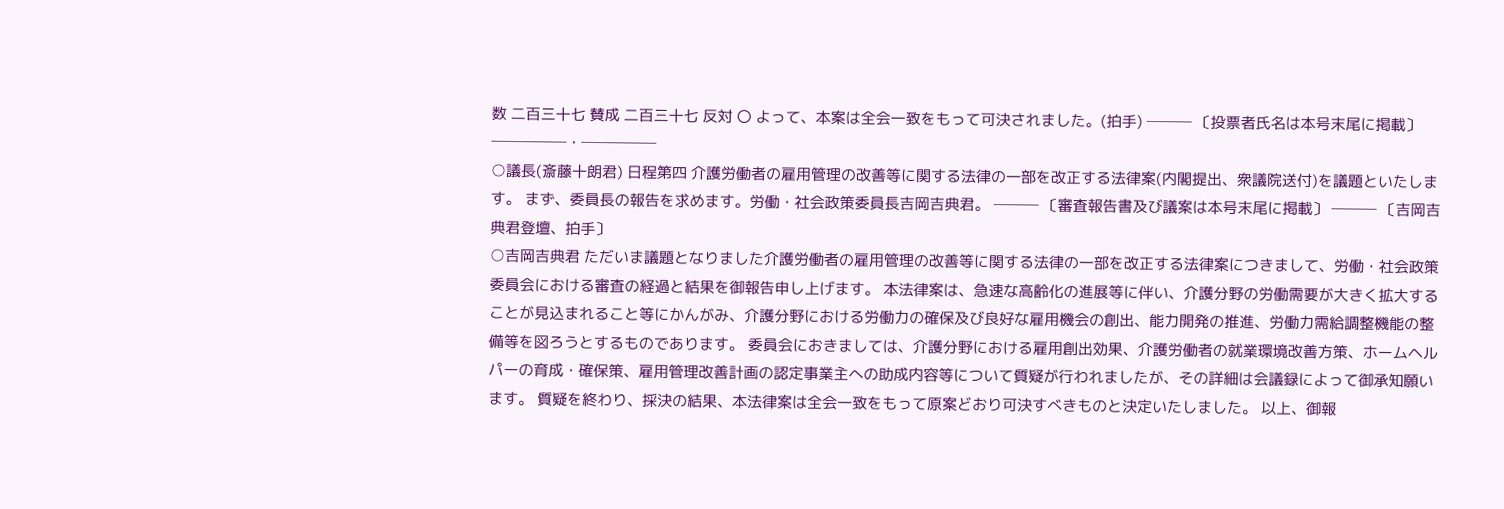数 二百三十七 賛成 二百三十七 反対 〇 よって、本案は全会一致をもって可決されました。(拍手) ─── 〔投票者氏名は本号末尾に掲載〕 ─────・─────
○議長(斎藤十朗君) 日程第四 介護労働者の雇用管理の改善等に関する法律の一部を改正する法律案(内閣提出、衆議院送付)を議題といたします。 まず、委員長の報告を求めます。労働・社会政策委員長吉岡吉典君。 ─── 〔審査報告書及び議案は本号末尾に掲載〕 ─── 〔吉岡吉典君登壇、拍手〕
○吉岡吉典君 ただいま議題となりました介護労働者の雇用管理の改善等に関する法律の一部を改正する法律案につきまして、労働・社会政策委員会における審査の経過と結果を御報告申し上げます。 本法律案は、急速な高齢化の進展等に伴い、介護分野の労働需要が大きく拡大することが見込まれること等にかんがみ、介護分野における労働力の確保及び良好な雇用機会の創出、能力開発の推進、労働力需給調整機能の整備等を図ろうとするものであります。 委員会におきましては、介護分野における雇用創出効果、介護労働者の就業環境改善方策、ホームヘルパーの育成・確保策、雇用管理改善計画の認定事業主への助成内容等について質疑が行われましたが、その詳細は会議録によって御承知願います。 質疑を終わり、採決の結果、本法律案は全会一致をもって原案どおり可決すべきものと決定いたしました。 以上、御報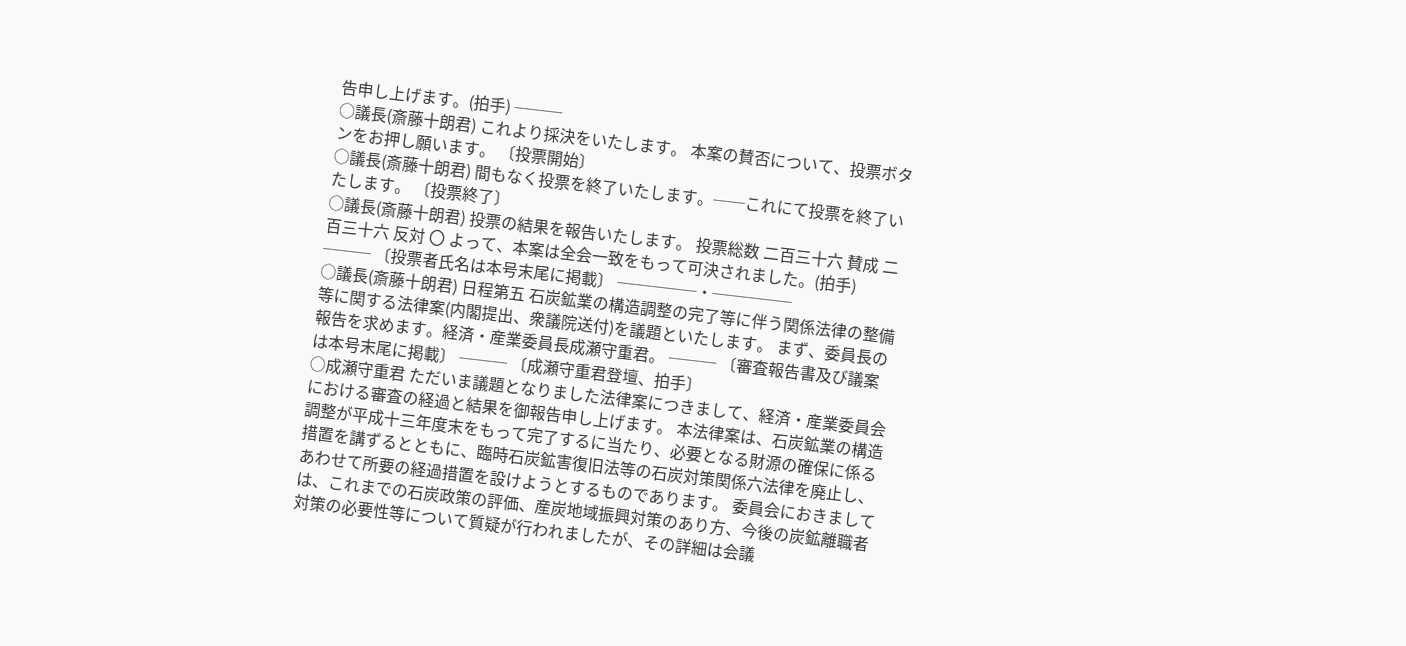告申し上げます。(拍手) ───
○議長(斎藤十朗君) これより採決をいたします。 本案の賛否について、投票ボタンをお押し願います。 〔投票開始〕
○議長(斎藤十朗君) 間もなく投票を終了いたします。──これにて投票を終了いたします。 〔投票終了〕
○議長(斎藤十朗君) 投票の結果を報告いたします。 投票総数 二百三十六 賛成 二百三十六 反対 〇 よって、本案は全会一致をもって可決されました。(拍手) ─── 〔投票者氏名は本号末尾に掲載〕 ─────・─────
○議長(斎藤十朗君) 日程第五 石炭鉱業の構造調整の完了等に伴う関係法律の整備等に関する法律案(内閣提出、衆議院送付)を議題といたします。 まず、委員長の報告を求めます。経済・産業委員長成瀬守重君。 ─── 〔審査報告書及び議案は本号末尾に掲載〕 ─── 〔成瀬守重君登壇、拍手〕
○成瀬守重君 ただいま議題となりました法律案につきまして、経済・産業委員会における審査の経過と結果を御報告申し上げます。 本法律案は、石炭鉱業の構造調整が平成十三年度末をもって完了するに当たり、必要となる財源の確保に係る措置を講ずるとともに、臨時石炭鉱害復旧法等の石炭対策関係六法律を廃止し、あわせて所要の経過措置を設けようとするものであります。 委員会におきましては、これまでの石炭政策の評価、産炭地域振興対策のあり方、今後の炭鉱離職者対策の必要性等について質疑が行われましたが、その詳細は会議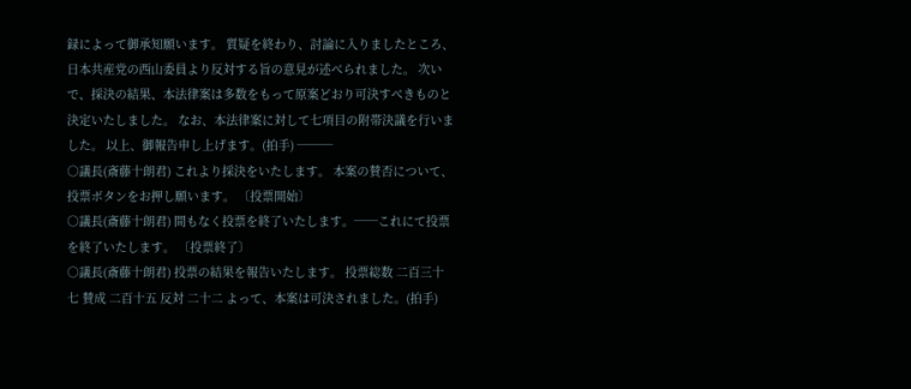録によって御承知願います。 質疑を終わり、討論に入りましたところ、日本共産党の西山委員より反対する旨の意見が述べられました。 次いで、採決の結果、本法律案は多数をもって原案どおり可決すべきものと決定いたしました。 なお、本法律案に対して七項目の附帯決議を行いました。 以上、御報告申し上げます。(拍手) ───
○議長(斎藤十朗君) これより採決をいたします。 本案の賛否について、投票ボタンをお押し願います。 〔投票開始〕
○議長(斎藤十朗君) 間もなく投票を終了いたします。──これにて投票を終了いたします。 〔投票終了〕
○議長(斎藤十朗君) 投票の結果を報告いたします。 投票総数 二百三十七 賛成 二百十五 反対 二十二 よって、本案は可決されました。(拍手)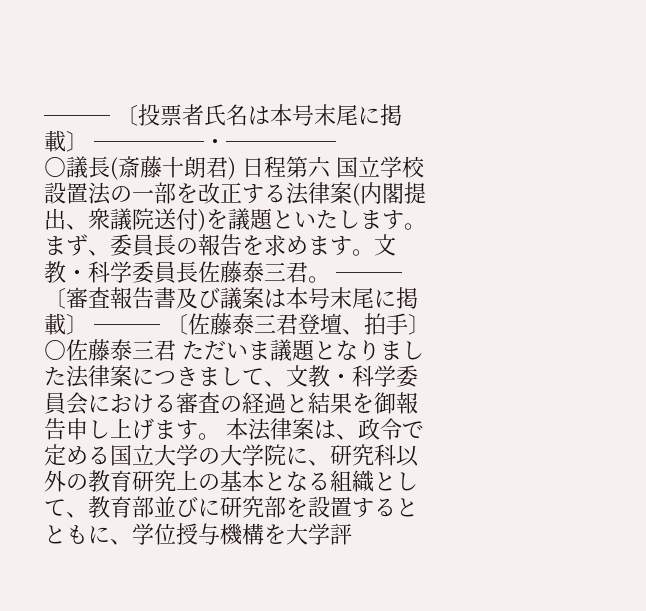─── 〔投票者氏名は本号末尾に掲載〕 ─────・─────
○議長(斎藤十朗君) 日程第六 国立学校設置法の一部を改正する法律案(内閣提出、衆議院送付)を議題といたします。 まず、委員長の報告を求めます。文教・科学委員長佐藤泰三君。 ─── 〔審査報告書及び議案は本号末尾に掲載〕 ─── 〔佐藤泰三君登壇、拍手〕
○佐藤泰三君 ただいま議題となりました法律案につきまして、文教・科学委員会における審査の経過と結果を御報告申し上げます。 本法律案は、政令で定める国立大学の大学院に、研究科以外の教育研究上の基本となる組織として、教育部並びに研究部を設置するとともに、学位授与機構を大学評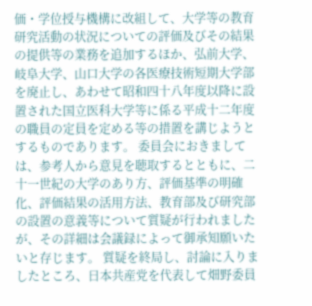価・学位授与機構に改組して、大学等の教育研究活動の状況についての評価及びその結果の提供等の業務を追加するほか、弘前大学、岐阜大学、山口大学の各医療技術短期大学部を廃止し、あわせて昭和四十八年度以降に設置された国立医科大学等に係る平成十二年度の職員の定員を定める等の措置を講じようとするものであります。 委員会におきましては、参考人から意見を聴取するとともに、二十一世紀の大学のあり方、評価基準の明確化、評価結果の活用方法、教育部及び研究部の設置の意義等について質疑が行われましたが、その詳細は会議録によって御承知願いたいと存じます。 質疑を終局し、討論に入りましたところ、日本共産党を代表して畑野委員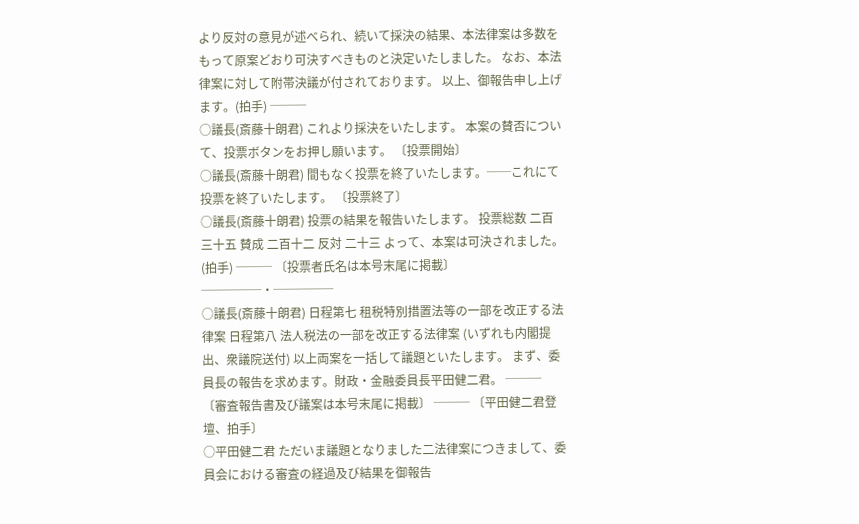より反対の意見が述べられ、続いて採決の結果、本法律案は多数をもって原案どおり可決すべきものと決定いたしました。 なお、本法律案に対して附帯決議が付されております。 以上、御報告申し上げます。(拍手) ───
○議長(斎藤十朗君) これより採決をいたします。 本案の賛否について、投票ボタンをお押し願います。 〔投票開始〕
○議長(斎藤十朗君) 間もなく投票を終了いたします。──これにて投票を終了いたします。 〔投票終了〕
○議長(斎藤十朗君) 投票の結果を報告いたします。 投票総数 二百三十五 賛成 二百十二 反対 二十三 よって、本案は可決されました。(拍手) ─── 〔投票者氏名は本号末尾に掲載〕 ─────・─────
○議長(斎藤十朗君) 日程第七 租税特別措置法等の一部を改正する法律案 日程第八 法人税法の一部を改正する法律案 (いずれも内閣提出、衆議院送付) 以上両案を一括して議題といたします。 まず、委員長の報告を求めます。財政・金融委員長平田健二君。 ─── 〔審査報告書及び議案は本号末尾に掲載〕 ─── 〔平田健二君登壇、拍手〕
○平田健二君 ただいま議題となりました二法律案につきまして、委員会における審査の経過及び結果を御報告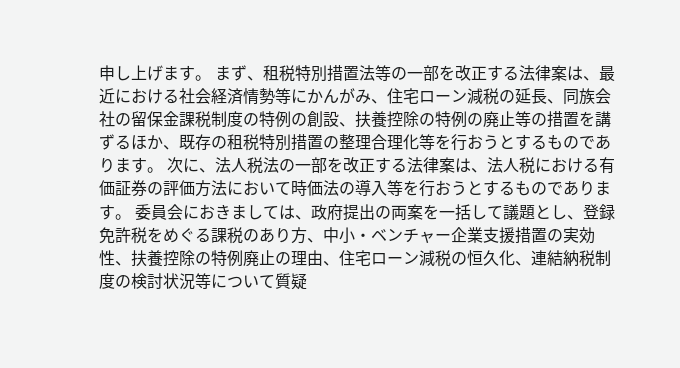申し上げます。 まず、租税特別措置法等の一部を改正する法律案は、最近における社会経済情勢等にかんがみ、住宅ローン減税の延長、同族会社の留保金課税制度の特例の創設、扶養控除の特例の廃止等の措置を講ずるほか、既存の租税特別措置の整理合理化等を行おうとするものであります。 次に、法人税法の一部を改正する法律案は、法人税における有価証券の評価方法において時価法の導入等を行おうとするものであります。 委員会におきましては、政府提出の両案を一括して議題とし、登録免許税をめぐる課税のあり方、中小・ベンチャー企業支援措置の実効性、扶養控除の特例廃止の理由、住宅ローン減税の恒久化、連結納税制度の検討状況等について質疑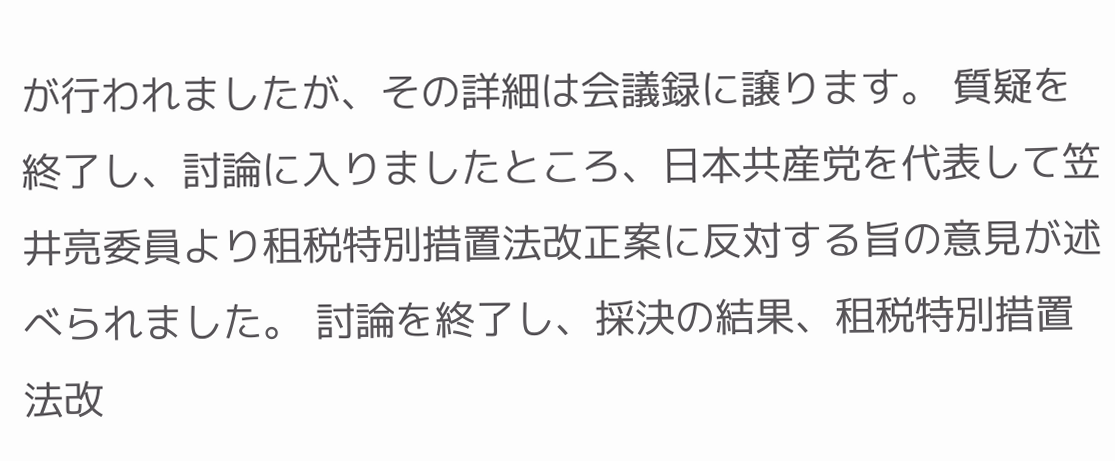が行われましたが、その詳細は会議録に譲ります。 質疑を終了し、討論に入りましたところ、日本共産党を代表して笠井亮委員より租税特別措置法改正案に反対する旨の意見が述べられました。 討論を終了し、採決の結果、租税特別措置法改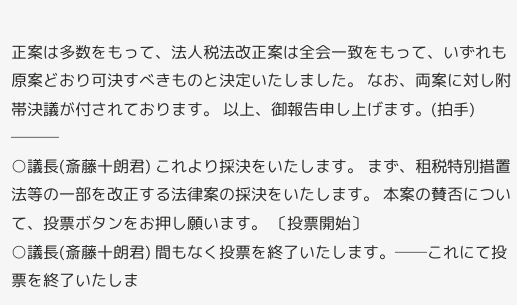正案は多数をもって、法人税法改正案は全会一致をもって、いずれも原案どおり可決すべきものと決定いたしました。 なお、両案に対し附帯決議が付されております。 以上、御報告申し上げます。(拍手) ───
○議長(斎藤十朗君) これより採決をいたします。 まず、租税特別措置法等の一部を改正する法律案の採決をいたします。 本案の賛否について、投票ボタンをお押し願います。 〔投票開始〕
○議長(斎藤十朗君) 間もなく投票を終了いたします。──これにて投票を終了いたしま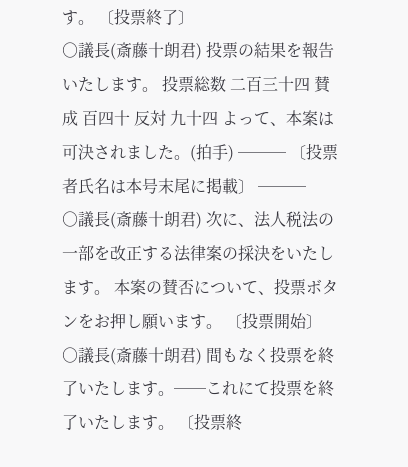す。 〔投票終了〕
○議長(斎藤十朗君) 投票の結果を報告いたします。 投票総数 二百三十四 賛成 百四十 反対 九十四 よって、本案は可決されました。(拍手) ─── 〔投票者氏名は本号末尾に掲載〕 ───
○議長(斎藤十朗君) 次に、法人税法の一部を改正する法律案の採決をいたします。 本案の賛否について、投票ボタンをお押し願います。 〔投票開始〕
○議長(斎藤十朗君) 間もなく投票を終了いたします。──これにて投票を終了いたします。 〔投票終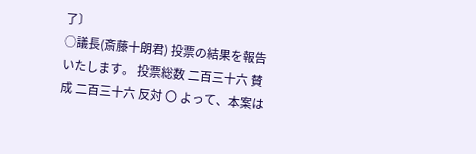了〕
○議長(斎藤十朗君) 投票の結果を報告いたします。 投票総数 二百三十六 賛成 二百三十六 反対 〇 よって、本案は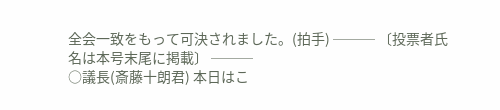全会一致をもって可決されました。(拍手) ─── 〔投票者氏名は本号末尾に掲載〕 ───
○議長(斎藤十朗君) 本日はこ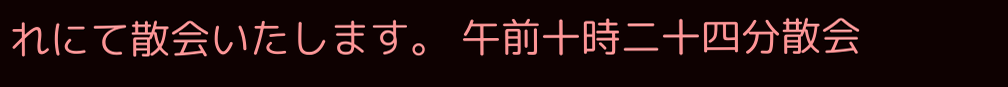れにて散会いたします。 午前十時二十四分散会